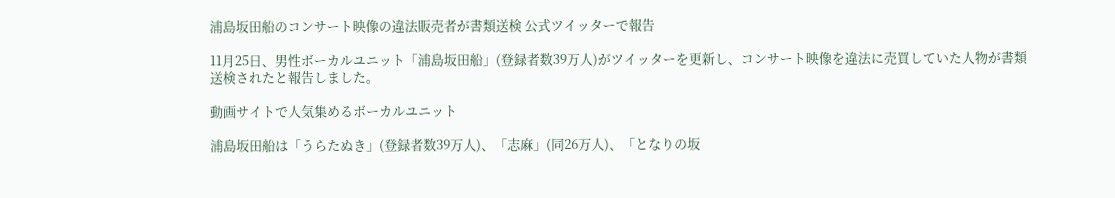浦島坂田船のコンサート映像の違法販売者が書類送検 公式ツイッターで報告

11月25日、男性ボーカルユニット「浦島坂田船」(登録者数39万人)がツイッターを更新し、コンサート映像を違法に売買していた人物が書類送検されたと報告しました。

動画サイトで人気集めるボーカルユニット

浦島坂田船は「うらたぬき」(登録者数39万人)、「志麻」(同26万人)、「となりの坂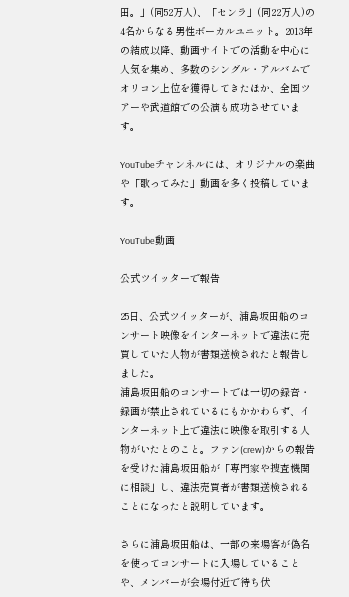田。」(同52万人)、「センラ」(同22万人)の4名からなる男性ボーカルユニット。2013年の結成以降、動画サイトでの活動を中心に人気を集め、多数のシングル・アルバムでオリコン上位を獲得してきたほか、全国ツアーや武道館での公演も成功させています。

YouTubeチャンネルには、オリジナルの楽曲や「歌ってみた」動画を多く投稿しています。

YouTube動画

公式ツイッターで報告

25日、公式ツイッターが、浦島坂田船のコンサート映像をインターネットで違法に売買していた人物が書類送検されたと報告しました。
浦島坂田船のコンサートでは一切の録音・録画が禁止されているにもかかわらず、インターネット上で違法に映像を取引する人物がいたとのこと。ファン(crew)からの報告を受けた浦島坂田船が「専門家や捜査機関に相談」し、違法売買者が書類送検されることになったと説明しています。

さらに浦島坂田船は、一部の来場客が偽名を使ってコンサートに入場していることや、メンバーが会場付近で待ち伏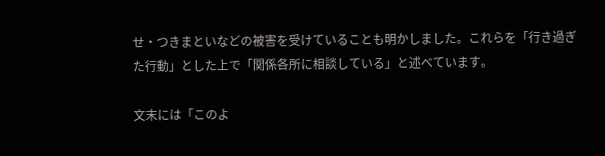せ・つきまといなどの被害を受けていることも明かしました。これらを「行き過ぎた行動」とした上で「関係各所に相談している」と述べています。

文末には「このよ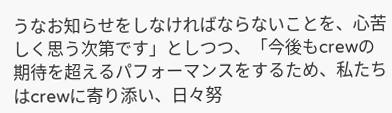うなお知らせをしなければならないことを、心苦しく思う次第です」としつつ、「今後もcrewの期待を超えるパフォーマンスをするため、私たちはcrewに寄り添い、日々努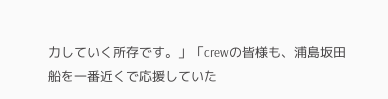力していく所存です。」「crewの皆様も、浦島坂田船を一番近くで応援していた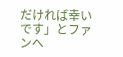だければ幸いです」とファンへ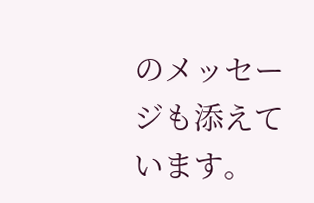のメッセージも添えています。